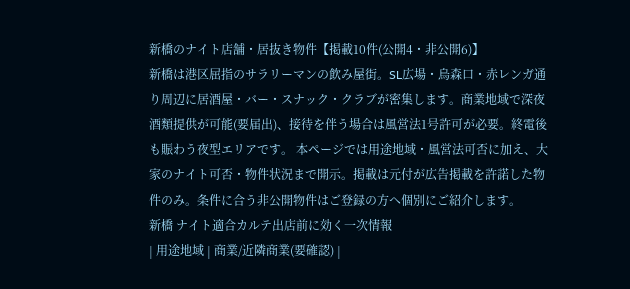新橋のナイト店舗・居抜き物件【掲載10件(公開4・非公開6)】
新橋は港区屈指のサラリーマンの飲み屋街。SL広場・烏森口・赤レンガ通り周辺に居酒屋・バー・スナック・クラブが密集します。商業地域で深夜酒類提供が可能(要届出)、接待を伴う場合は風営法1号許可が必要。終電後も賑わう夜型エリアです。 本ページでは用途地域・風営法可否に加え、大家のナイト可否・物件状況まで開示。掲載は元付が広告掲載を許諾した物件のみ。条件に合う非公開物件はご登録の方へ個別にご紹介します。
新橋 ナイト適合カルテ出店前に効く一次情報
| 用途地域 | 商業/近隣商業(要確認) |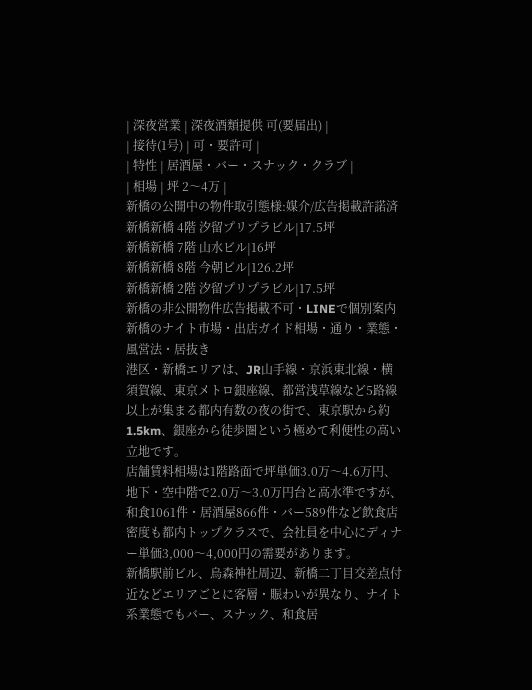| 深夜営業 | 深夜酒類提供 可(要届出) |
| 接待(1号) | 可・要許可 |
| 特性 | 居酒屋・バー・スナック・クラブ |
| 相場 | 坪 2〜4万 |
新橋の公開中の物件取引態様:媒介/広告掲載許諾済
新橋新橋 4階 汐留プリプラビル|17.5坪
新橋新橋 7階 山水ビル|16坪
新橋新橋 8階 今朝ビル|126.2坪
新橋新橋 2階 汐留プリプラビル|17.5坪
新橋の非公開物件広告掲載不可・LINEで個別案内
新橋のナイト市場・出店ガイド相場・通り・業態・風営法・居抜き
港区・新橋エリアは、JR山手線・京浜東北線・横須賀線、東京メトロ銀座線、都営浅草線など5路線以上が集まる都内有数の夜の街で、東京駅から約1.5km、銀座から徒歩圏という極めて利便性の高い立地です。
店舗賃料相場は1階路面で坪単価3.0万〜4.6万円、地下・空中階で2.0万〜3.0万円台と高水準ですが、和食1061件・居酒屋866件・バー589件など飲食店密度も都内トップクラスで、会社員を中心にディナー単価3,000〜4,000円の需要があります。
新橋駅前ビル、烏森神社周辺、新橋二丁目交差点付近などエリアごとに客層・賑わいが異なり、ナイト系業態でもバー、スナック、和食居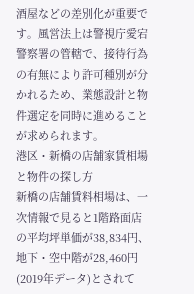酒屋などの差別化が重要です。風営法上は警視庁愛宕警察署の管轄で、接待行為の有無により許可種別が分かれるため、業態設計と物件選定を同時に進めることが求められます。
港区・新橋の店舗家賃相場と物件の探し方
新橋の店舗賃料相場は、一次情報で見ると1階路面店の平均坪単価が38,834円、地下・空中階が28,460円(2019年データ)とされて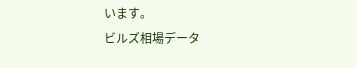います。
ビルズ相場データ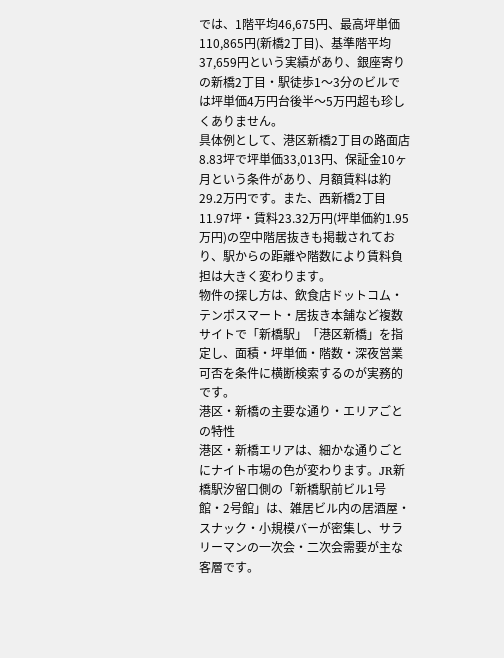では、1階平均46,675円、最高坪単価110,865円(新橋2丁目)、基準階平均37,659円という実績があり、銀座寄りの新橋2丁目・駅徒歩1〜3分のビルでは坪単価4万円台後半〜5万円超も珍しくありません。
具体例として、港区新橋2丁目の路面店8.83坪で坪単価33,013円、保証金10ヶ月という条件があり、月額賃料は約29.2万円です。また、西新橋2丁目11.97坪・賃料23.32万円(坪単価約1.95万円)の空中階居抜きも掲載されており、駅からの距離や階数により賃料負担は大きく変わります。
物件の探し方は、飲食店ドットコム・テンポスマート・居抜き本舗など複数サイトで「新橋駅」「港区新橋」を指定し、面積・坪単価・階数・深夜営業可否を条件に横断検索するのが実務的です。
港区・新橋の主要な通り・エリアごとの特性
港区・新橋エリアは、細かな通りごとにナイト市場の色が変わります。JR新橋駅汐留口側の「新橋駅前ビル1号館・2号館」は、雑居ビル内の居酒屋・スナック・小規模バーが密集し、サラリーマンの一次会・二次会需要が主な客層です。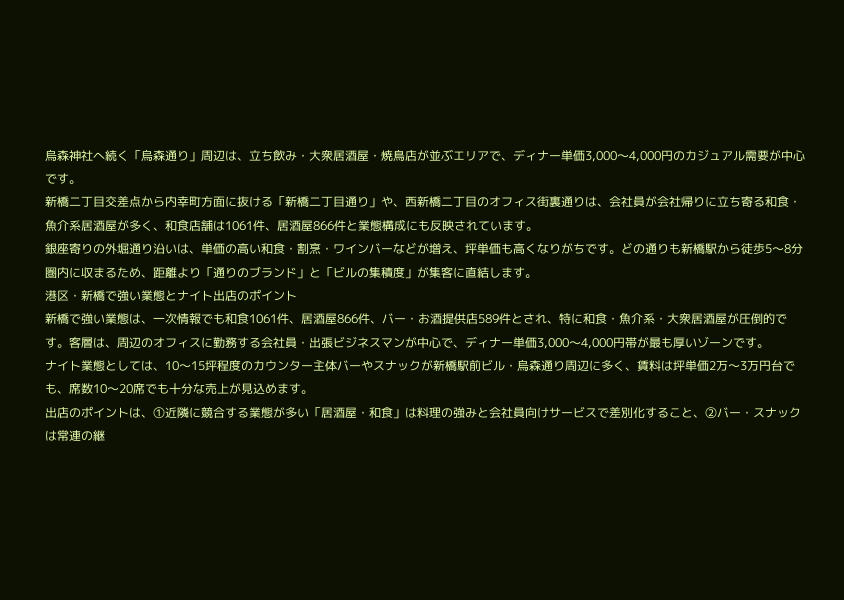烏森神社へ続く「烏森通り」周辺は、立ち飲み・大衆居酒屋・焼鳥店が並ぶエリアで、ディナー単価3,000〜4,000円のカジュアル需要が中心です。
新橋二丁目交差点から内幸町方面に抜ける「新橋二丁目通り」や、西新橋二丁目のオフィス街裏通りは、会社員が会社帰りに立ち寄る和食・魚介系居酒屋が多く、和食店舗は1061件、居酒屋866件と業態構成にも反映されています。
銀座寄りの外堀通り沿いは、単価の高い和食・割烹・ワインバーなどが増え、坪単価も高くなりがちです。どの通りも新橋駅から徒歩5〜8分圏内に収まるため、距離より「通りのブランド」と「ビルの集積度」が集客に直結します。
港区・新橋で強い業態とナイト出店のポイント
新橋で強い業態は、一次情報でも和食1061件、居酒屋866件、バー・お酒提供店589件とされ、特に和食・魚介系・大衆居酒屋が圧倒的です。客層は、周辺のオフィスに勤務する会社員・出張ビジネスマンが中心で、ディナー単価3,000〜4,000円帯が最も厚いゾーンです。
ナイト業態としては、10〜15坪程度のカウンター主体バーやスナックが新橋駅前ビル・烏森通り周辺に多く、賃料は坪単価2万〜3万円台でも、席数10〜20席でも十分な売上が見込めます。
出店のポイントは、①近隣に競合する業態が多い「居酒屋・和食」は料理の強みと会社員向けサービスで差別化すること、②バー・スナックは常連の継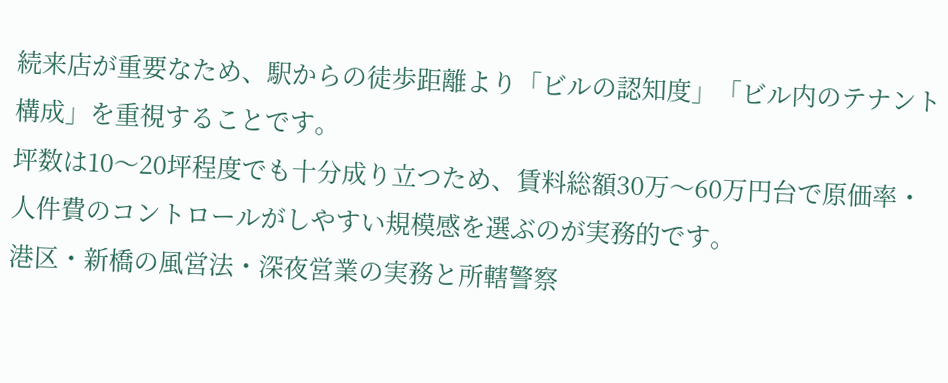続来店が重要なため、駅からの徒歩距離より「ビルの認知度」「ビル内のテナント構成」を重視することです。
坪数は10〜20坪程度でも十分成り立つため、賃料総額30万〜60万円台で原価率・人件費のコントロールがしやすい規模感を選ぶのが実務的です。
港区・新橋の風営法・深夜営業の実務と所轄警察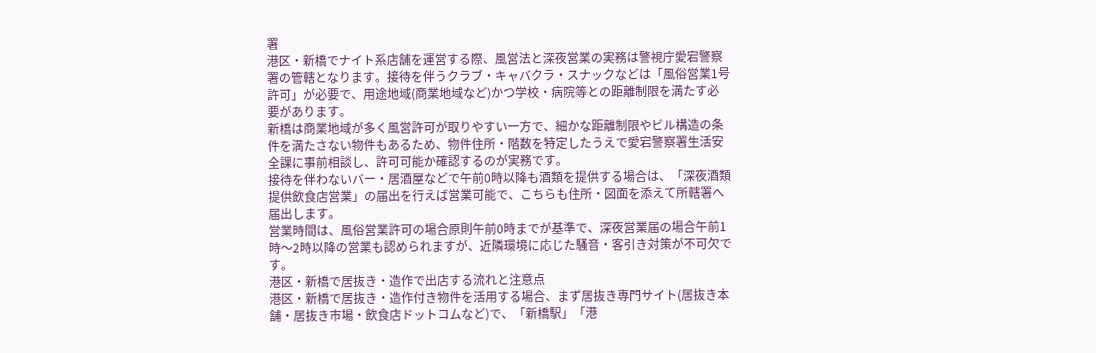署
港区・新橋でナイト系店舗を運営する際、風営法と深夜営業の実務は警視庁愛宕警察署の管轄となります。接待を伴うクラブ・キャバクラ・スナックなどは「風俗営業1号許可」が必要で、用途地域(商業地域など)かつ学校・病院等との距離制限を満たす必要があります。
新橋は商業地域が多く風営許可が取りやすい一方で、細かな距離制限やビル構造の条件を満たさない物件もあるため、物件住所・階数を特定したうえで愛宕警察署生活安全課に事前相談し、許可可能か確認するのが実務です。
接待を伴わないバー・居酒屋などで午前0時以降も酒類を提供する場合は、「深夜酒類提供飲食店営業」の届出を行えば営業可能で、こちらも住所・図面を添えて所轄署へ届出します。
営業時間は、風俗営業許可の場合原則午前0時までが基準で、深夜営業届の場合午前1時〜2時以降の営業も認められますが、近隣環境に応じた騒音・客引き対策が不可欠です。
港区・新橋で居抜き・造作で出店する流れと注意点
港区・新橋で居抜き・造作付き物件を活用する場合、まず居抜き専門サイト(居抜き本舗・居抜き市場・飲食店ドットコムなど)で、「新橋駅」「港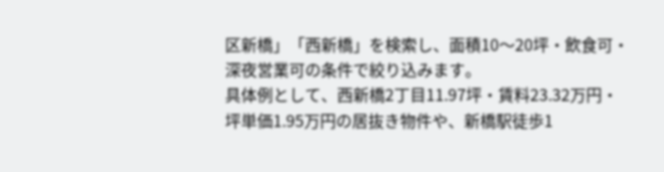区新橋」「西新橋」を検索し、面積10〜20坪・飲食可・深夜営業可の条件で絞り込みます。
具体例として、西新橋2丁目11.97坪・賃料23.32万円・坪単価1.95万円の居抜き物件や、新橋駅徒歩1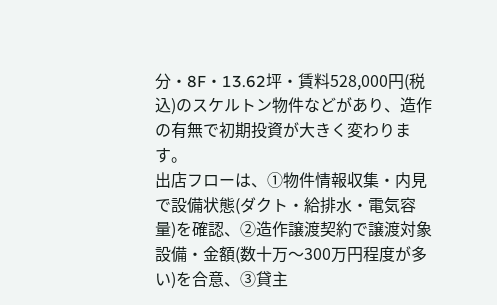分・8F・13.62坪・賃料528,000円(税込)のスケルトン物件などがあり、造作の有無で初期投資が大きく変わります。
出店フローは、①物件情報収集・内見で設備状態(ダクト・給排水・電気容量)を確認、②造作譲渡契約で譲渡対象設備・金額(数十万〜300万円程度が多い)を合意、③貸主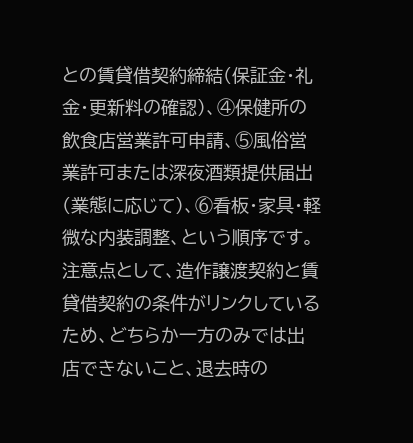との賃貸借契約締結(保証金・礼金・更新料の確認)、④保健所の飲食店営業許可申請、⑤風俗営業許可または深夜酒類提供届出(業態に応じて)、⑥看板・家具・軽微な内装調整、という順序です。
注意点として、造作譲渡契約と賃貸借契約の条件がリンクしているため、どちらか一方のみでは出店できないこと、退去時の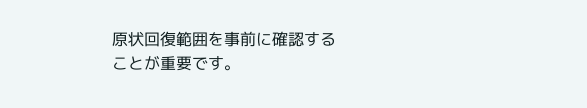原状回復範囲を事前に確認することが重要です。